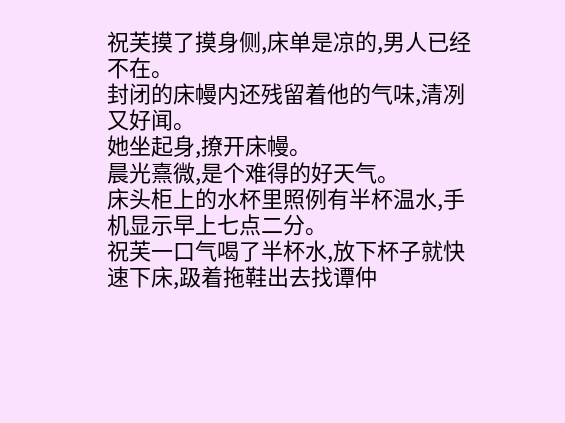祝芙摸了摸身侧,床单是凉的,男人已经不在。
封闭的床幔内还残留着他的气味,清冽又好闻。
她坐起身,撩开床幔。
晨光熹微,是个难得的好天气。
床头柜上的水杯里照例有半杯温水,手机显示早上七点二分。
祝芙一口气喝了半杯水,放下杯子就快速下床,趿着拖鞋出去找谭仲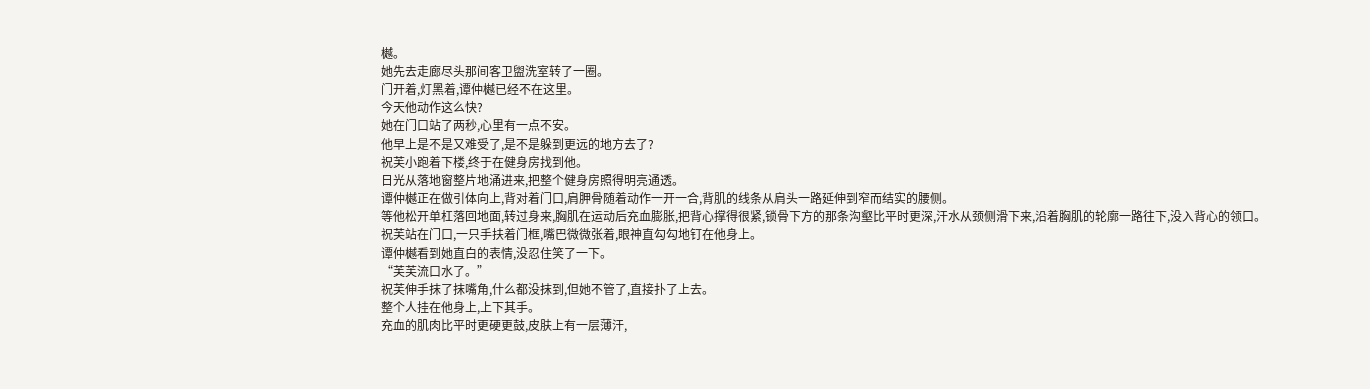樾。
她先去走廊尽头那间客卫盥洗室转了一圈。
门开着,灯黑着,谭仲樾已经不在这里。
今天他动作这么快?
她在门口站了两秒,心里有一点不安。
他早上是不是又难受了,是不是躲到更远的地方去了?
祝芙小跑着下楼,终于在健身房找到他。
日光从落地窗整片地涌进来,把整个健身房照得明亮通透。
谭仲樾正在做引体向上,背对着门口,肩胛骨随着动作一开一合,背肌的线条从肩头一路延伸到窄而结实的腰侧。
等他松开单杠落回地面,转过身来,胸肌在运动后充血膨胀,把背心撑得很紧,锁骨下方的那条沟壑比平时更深,汗水从颈侧滑下来,沿着胸肌的轮廓一路往下,没入背心的领口。
祝芙站在门口,一只手扶着门框,嘴巴微微张着,眼神直勾勾地钉在他身上。
谭仲樾看到她直白的表情,没忍住笑了一下。
“芙芙流口水了。”
祝芙伸手抹了抹嘴角,什么都没抹到,但她不管了,直接扑了上去。
整个人挂在他身上,上下其手。
充血的肌肉比平时更硬更鼓,皮肤上有一层薄汗,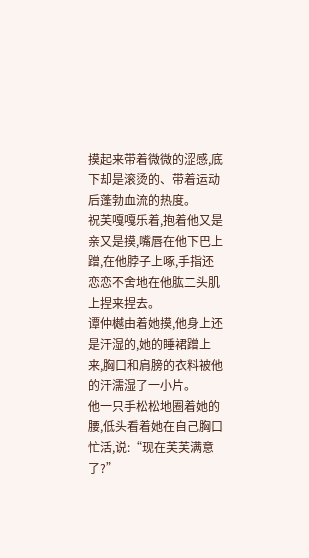摸起来带着微微的涩感,底下却是滚烫的、带着运动后蓬勃血流的热度。
祝芙嘎嘎乐着,抱着他又是亲又是摸,嘴唇在他下巴上蹭,在他脖子上啄,手指还恋恋不舍地在他肱二头肌上捏来捏去。
谭仲樾由着她摸,他身上还是汗湿的,她的睡裙蹭上来,胸口和肩膀的衣料被他的汗濡湿了一小片。
他一只手松松地圈着她的腰,低头看着她在自己胸口忙活,说:“现在芙芙满意了?”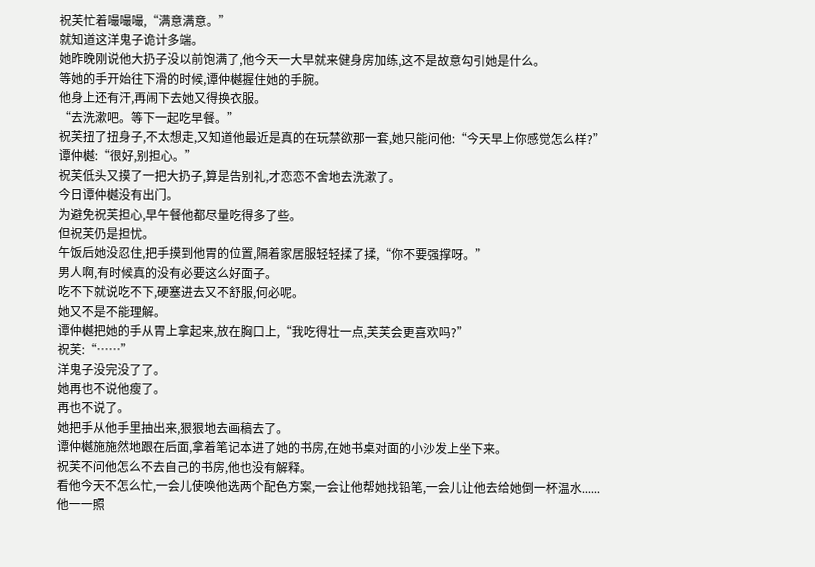祝芙忙着嘬嘬嘬,“满意满意。”
就知道这洋鬼子诡计多端。
她昨晚刚说他大扔子没以前饱满了,他今天一大早就来健身房加练,这不是故意勾引她是什么。
等她的手开始往下滑的时候,谭仲樾握住她的手腕。
他身上还有汗,再闹下去她又得换衣服。
“去洗漱吧。等下一起吃早餐。”
祝芙扭了扭身子,不太想走,又知道他最近是真的在玩禁欲那一套,她只能问他:“今天早上你感觉怎么样?”
谭仲樾:“很好,别担心。”
祝芙低头又摸了一把大扔子,算是告别礼,才恋恋不舍地去洗漱了。
今日谭仲樾没有出门。
为避免祝芙担心,早午餐他都尽量吃得多了些。
但祝芙仍是担忧。
午饭后她没忍住,把手摸到他胃的位置,隔着家居服轻轻揉了揉,“你不要强撑呀。”
男人啊,有时候真的没有必要这么好面子。
吃不下就说吃不下,硬塞进去又不舒服,何必呢。
她又不是不能理解。
谭仲樾把她的手从胃上拿起来,放在胸口上,“我吃得壮一点,芙芙会更喜欢吗?”
祝芙:“……”
洋鬼子没完没了了。
她再也不说他瘦了。
再也不说了。
她把手从他手里抽出来,狠狠地去画稿去了。
谭仲樾施施然地跟在后面,拿着笔记本进了她的书房,在她书桌对面的小沙发上坐下来。
祝芙不问他怎么不去自己的书房,他也没有解释。
看他今天不怎么忙,一会儿使唤他选两个配色方案,一会让他帮她找铅笔,一会儿让他去给她倒一杯温水......
他一一照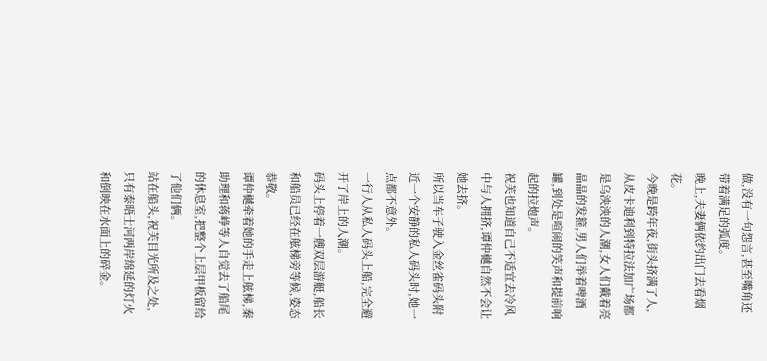做,没有一句怨言,甚至嘴角还带着满足的弧度。
晚上,夫妻俩依约出门去看烟花。
今晚是跨年夜,街头挤满了人,从皮卡迪利到特拉法加广场都是乌泱泱的人潮,女人们戴着亮晶晶的发箍,男人们举着啤酒罐,到处是喧闹的笑声和提前响起的拉炮声。
祝芙也知道自己不适宜去冷风中与人拥挤,谭仲樾自然不会让她去挤。
所以当车子驶入金丝雀码头附近一个安静的私人码头时,她一点都不意外。
一行人从私人码头上船,完全避开了岸上的人潮。
码头上停着一艘双层游艇,船长和船员已经在舷梯旁等候,姿态恭敬。
谭仲樾牵着她的手走上舷梯,秦助理和蒋峥等人自觉去了船尾的休息室,把整个上层甲板留给了他们俩。
站在船头,祝芙目光所及之处,只有泰晤士河两岸绵延的灯火和倒映在水面上的碎金。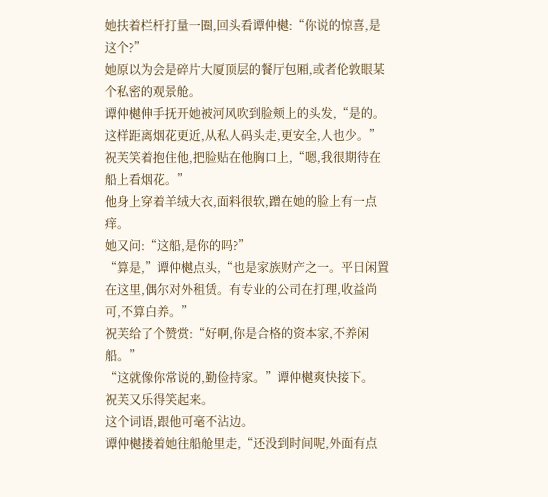她扶着栏杆打量一圈,回头看谭仲樾:“你说的惊喜,是这个?”
她原以为会是碎片大厦顶层的餐厅包厢,或者伦敦眼某个私密的观景舱。
谭仲樾伸手抚开她被河风吹到脸颊上的头发,“是的。这样距离烟花更近,从私人码头走,更安全,人也少。”
祝芙笑着抱住他,把脸贴在他胸口上,“嗯,我很期待在船上看烟花。”
他身上穿着羊绒大衣,面料很软,蹭在她的脸上有一点痒。
她又问:“这船,是你的吗?”
“算是,”谭仲樾点头,“也是家族财产之一。平日闲置在这里,偶尔对外租赁。有专业的公司在打理,收益尚可,不算白养。”
祝芙给了个赞赏:“好啊,你是合格的资本家,不养闲船。”
“这就像你常说的,勤俭持家。”谭仲樾爽快接下。
祝芙又乐得笑起来。
这个词语,跟他可毫不沾边。
谭仲樾搂着她往船舱里走,“还没到时间呢,外面有点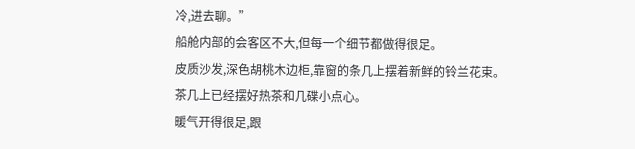冷,进去聊。”
船舱内部的会客区不大,但每一个细节都做得很足。
皮质沙发,深色胡桃木边柜,靠窗的条几上摆着新鲜的铃兰花束。
茶几上已经摆好热茶和几碟小点心。
暖气开得很足,跟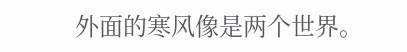外面的寒风像是两个世界。